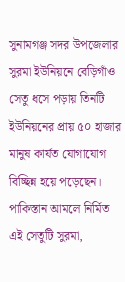সুনামগঞ্জ সদর উপজেলার সুরমা ইউনিয়নে বেড়িগাঁও সেতু ধসে পড়ায় তিনটি ইউনিয়নের প্রায় ৫০ হাজার মানুষ কার্যত যোগাযোগ বিচ্ছিন্ন হয়ে পড়েছেন। পাকিস্তান আমলে নির্মিত এই সেতুটি সুরমা,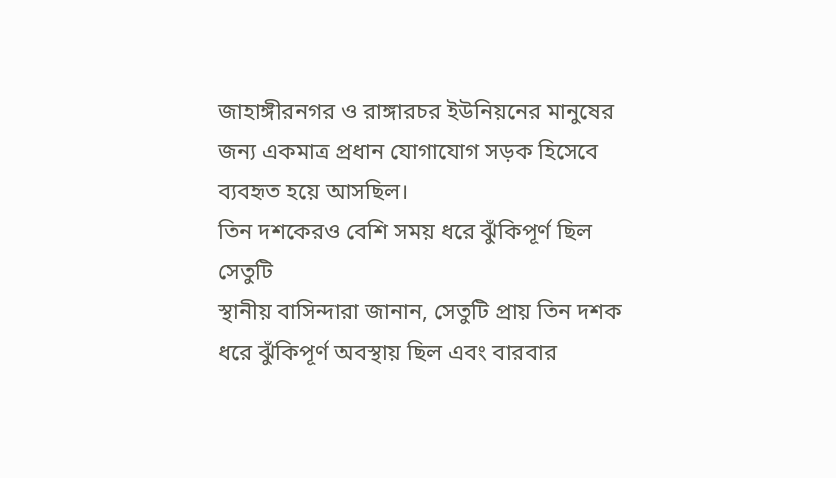জাহাঙ্গীরনগর ও রাঙ্গারচর ইউনিয়নের মানুষের জন্য একমাত্র প্রধান যোগাযোগ সড়ক হিসেবে ব্যবহৃত হয়ে আসছিল।
তিন দশকেরও বেশি সময় ধরে ঝুঁকিপূর্ণ ছিল সেতুটি
স্থানীয় বাসিন্দারা জানান, সেতুটি প্রায় তিন দশক ধরে ঝুঁকিপূর্ণ অবস্থায় ছিল এবং বারবার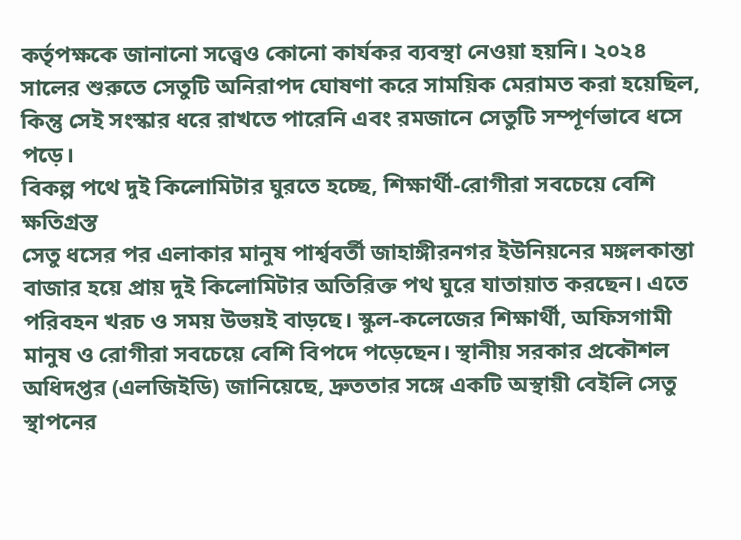কর্তৃপক্ষকে জানানো সত্ত্বেও কোনো কার্যকর ব্যবস্থা নেওয়া হয়নি। ২০২৪ সালের শুরুতে সেতুটি অনিরাপদ ঘোষণা করে সাময়িক মেরামত করা হয়েছিল, কিন্তু সেই সংস্কার ধরে রাখতে পারেনি এবং রমজানে সেতুটি সম্পূর্ণভাবে ধসে পড়ে।
বিকল্প পথে দুই কিলোমিটার ঘুরতে হচ্ছে, শিক্ষার্থী-রোগীরা সবচেয়ে বেশি ক্ষতিগ্রস্ত
সেতু ধসের পর এলাকার মানুষ পার্শ্ববর্তী জাহাঙ্গীরনগর ইউনিয়নের মঙ্গলকান্তা বাজার হয়ে প্রায় দুই কিলোমিটার অতিরিক্ত পথ ঘুরে যাতায়াত করছেন। এতে পরিবহন খরচ ও সময় উভয়ই বাড়ছে। স্কুল-কলেজের শিক্ষার্থী, অফিসগামী মানুষ ও রোগীরা সবচেয়ে বেশি বিপদে পড়েছেন। স্থানীয় সরকার প্রকৌশল অধিদপ্তর (এলজিইডি) জানিয়েছে, দ্রুততার সঙ্গে একটি অস্থায়ী বেইলি সেতু স্থাপনের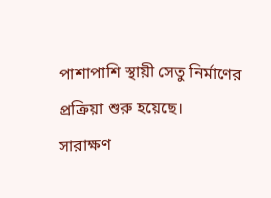পাশাপাশি স্থায়ী সেতু নির্মাণের প্রক্রিয়া শুরু হয়েছে।
সারাক্ষণ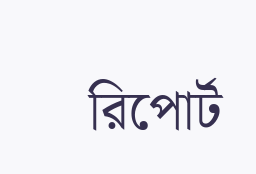রিপোর্ট